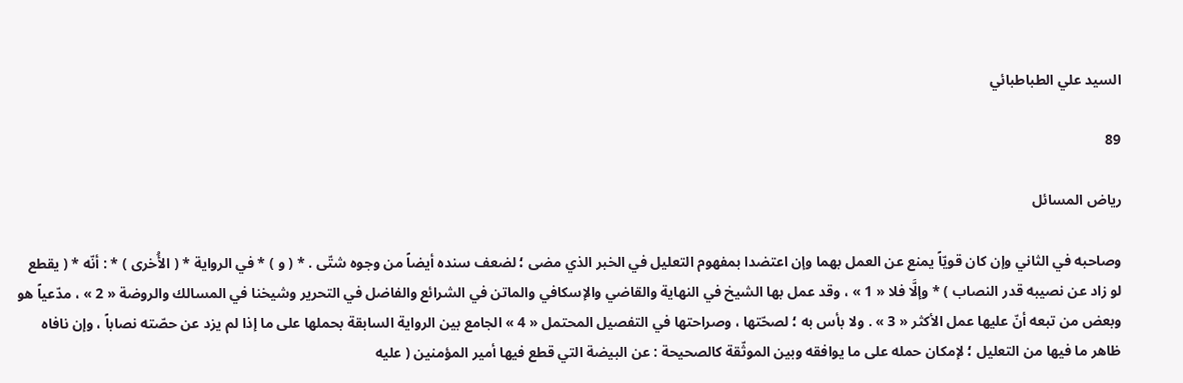السيد علي الطباطبائي

89

رياض المسائل

وصاحبه في الثاني وإن كان قويّاً يمنع عن العمل بهما وإن اعتضدا بمفهوم التعليل في الخبر الذي مضى ؛ لضعف سنده أيضاً من وجوه شتّى . * ( و ) * في الرواية * ( الأُخرى ) * : أنّه * ( يقطع لو زاد عن نصيبه قدر النصاب ) * وإلَّا فلا « 1 » ، وقد عمل بها الشيخ في النهاية والقاضي والإسكافي والماتن في الشرائع والفاضل في التحرير وشيخنا في المسالك والروضة « 2 » ، مدّعياً هو وبعض من تبعه أنّ عليها عمل الأكثر « 3 » . ولا بأس به ؛ لصحّتها ، وصراحتها في التفصيل المحتمل « 4 » الجامع بين الرواية السابقة بحملها على ما إذا لم يزد عن حصّته نصاباً ، وإن نافاه ظاهر ما فيها من التعليل ؛ لإمكان حمله على ما يوافقه وبين الموثّقة كالصحيحة : عن البيضة التي قطع فيها أمير المؤمنين ( عليه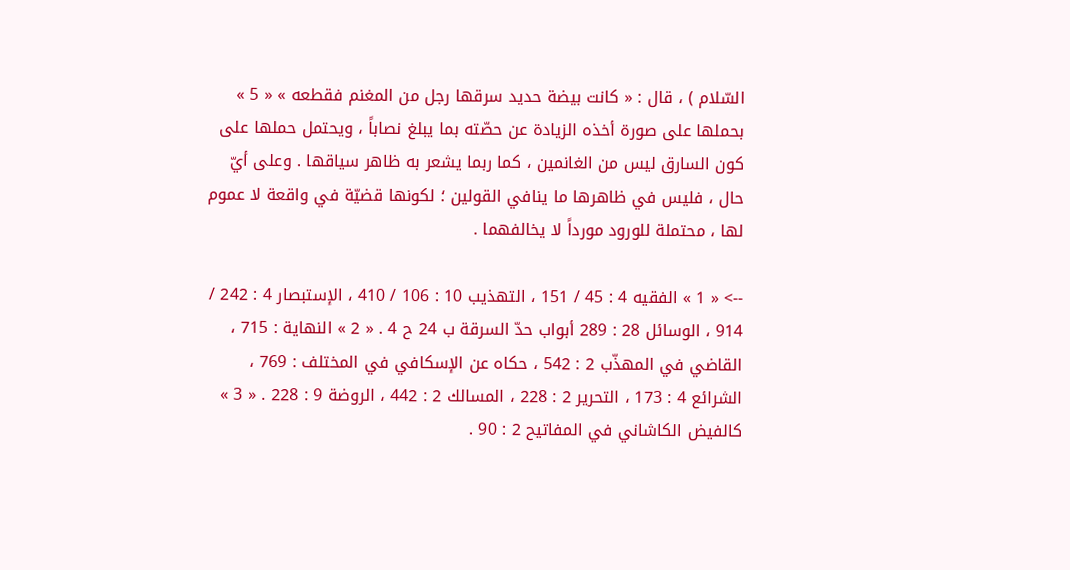السّلام ) ، قال : « كانت بيضة حديد سرقها رجل من المغنم فقطعه » « 5 » بحملها على صورة أخذه الزيادة عن حصّته بما يبلغ نصاباً ، ويحتمل حملها على كون السارق ليس من الغانمين ، كما ربما يشعر به ظاهر سياقها . وعلى أيّ حال ، فليس في ظاهرها ما ينافي القولين ؛ لكونها قضيّة في واقعة لا عموم لها ، محتملة للورود مورداً لا يخالفهما .

--> « 1 » الفقيه 4 : 45 / 151 ، التهذيب 10 : 106 / 410 ، الإستبصار 4 : 242 / 914 ، الوسائل 28 : 289 أبواب حدّ السرقة ب 24 ح 4 . « 2 » النهاية : 715 ، القاضي في المهذّب 2 : 542 ، حكاه عن الإسكافي في المختلف : 769 ، الشرائع 4 : 173 ، التحرير 2 : 228 ، المسالك 2 : 442 ، الروضة 9 : 228 . « 3 » كالفيض الكاشاني في المفاتيح 2 : 90 .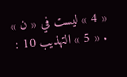« 4 » ليست في « ن » . « 5 » التهذيب 10 :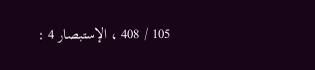105 / 408 ، الإستبصار 4 :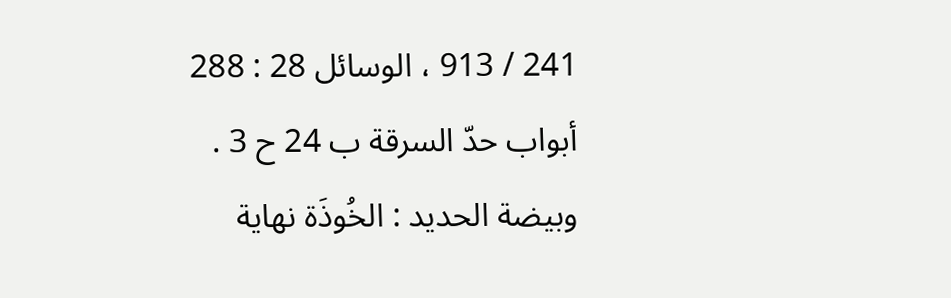241 / 913 ، الوسائل 28 : 288 أبواب حدّ السرقة ب 24 ح 3 . وبيضة الحديد : الخُوذَة نهاية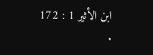ابن الأثير 1 : 172 .